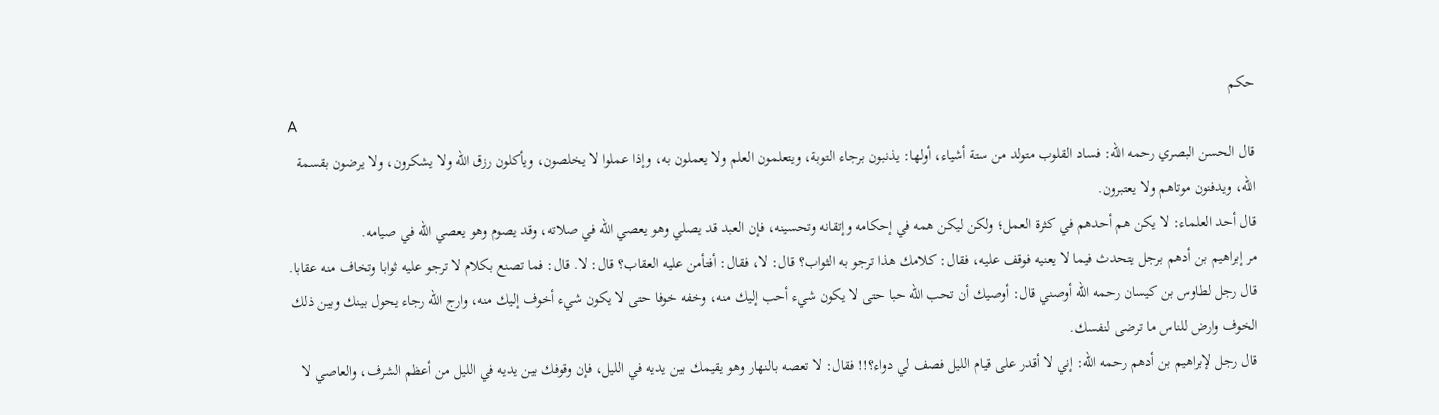حكم
A
قال الحسن البصري رحمه الله: فساد القلوب متولد من ستة أشياء، أولها: يذنبون برجاء التوبة، ويتعلمون العلم ولا يعملون به، وإذا عملوا لا يخلصون، ويأكلون رزق الله ولا يشكرون، ولا يرضون بقسمة الله، ويدفنون موتاهم ولا يعتبرون.
قال أحد العلماء: لا يكن هم أحدهم في كثرة العمل؛ ولكن ليكن همه في إحكامه وإتقانه وتحسينه، فإن العبد قد يصلي وهو يعصي الله في صلاته، وقد يصوم وهو يعصي الله في صيامه.
مر إبراهيم بن أدهم برجل يتحدث فيما لا يعنيه فوقف عليه، فقال: كلامك هذا ترجو به الثواب؟ قال: لا، فقال: أفتأمن عليه العقاب؟ قال: لا. قال: فما تصنع بكلام لا ترجو عليه ثوابا وتخاف منه عقابا.
قال رجل لطاوس بن كيسان رحمه الله أوصني قال: أوصيك أن تحب الله حبا حتى لا يكون شيء أحب إليك منه، وخفه خوفا حتى لا يكون شيء أخوف إليك منه، وارج الله رجاء يحول بينك وبين ذلك الخوف وارض للناس ما ترضى لنفسك.
قال رجل لإبراهيم بن أدهم رحمه الله: إني لا أقدر على قيام الليل فصف لي دواء؟!! فقال: لا تعصه بالنهار وهو يقيمك بين يديه في الليل، فإن وقوفك بين يديه في الليل من أعظم الشرف، والعاصي لا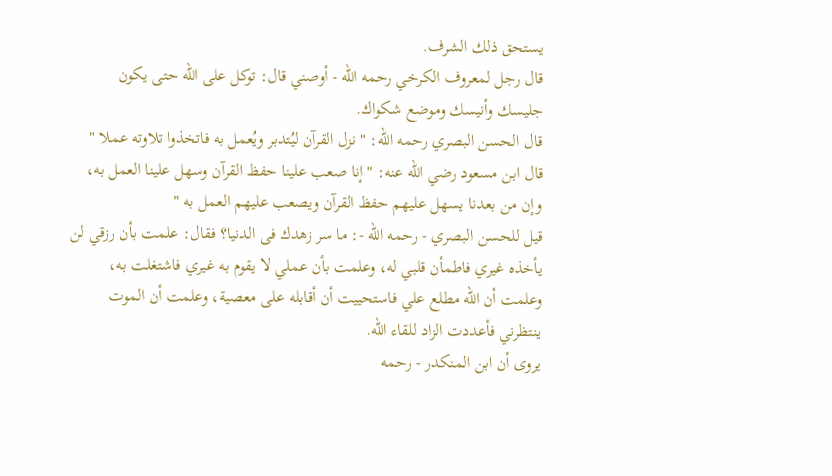يستحق ذلك الشرف.
قال رجل لمعروف الكرخي رحمه الله - أوصني قال: توكل على الله حتى يكون جليسك وأنيسك وموضع شكواك.
قال الحسن البصري رحمه الله: " نزل القرآن ليُتدبر ويُعمل به فاتخذوا تلاوته عملا "
قال ابن مسعود رضي الله عنه: " إنا صعب علينا حفظ القرآن وسهل علينا العمل به، وإن من بعدنا يسهل عليهم حفظ القرآن ويصعب عليهم العمل به "
قيل للحسن البصري - رحمه الله -: ما سر زهدك فى الدنيا؟ فقال: علمت بأن رزقي لن يأخذه غيري فاطمأن قلبي له، وعلمت بأن عملي لا يقوم به غيري فاشتغلت به، وعلمت أن الله مطلع علي فاستحييت أن أقابله على معصية، وعلمت أن الموت ينتظرني فأعددت الزاد للقاء الله.
يروى أن ابن المنكدر - رحمه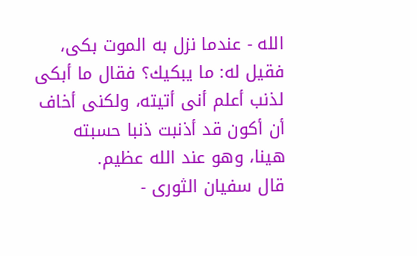الله - عندما نزل به الموت بكى، فقيل له: ما يبكيك؟ فقال ما أبكى لذنب أعلم أنى أتيته، ولكنى أخاف أن أكون قد أذنبت ذنبا حسبته هينا، وهو عند الله عظيم.
قال سفيان الثورى -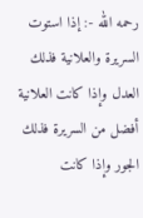رحمه الله -: إذا استوت السريرة والعلانية فذلك العدل وإذا كانت العلانية أفضل من السريرة فذلك الجور وإذا كانت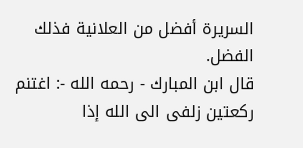السريرة أفضل من العلانية فذلك الفضل.
قال ابن المبارك - رحمه الله -: اغتنم ركعتين زلفى الى الله إذا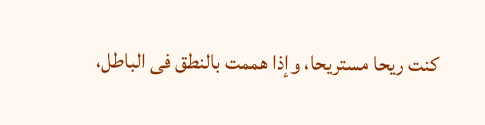كنت ريحا مستريحا، وإذا هممت بالنطق فى الباطل،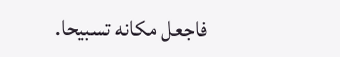فاجعل مكانه تسبيحا.